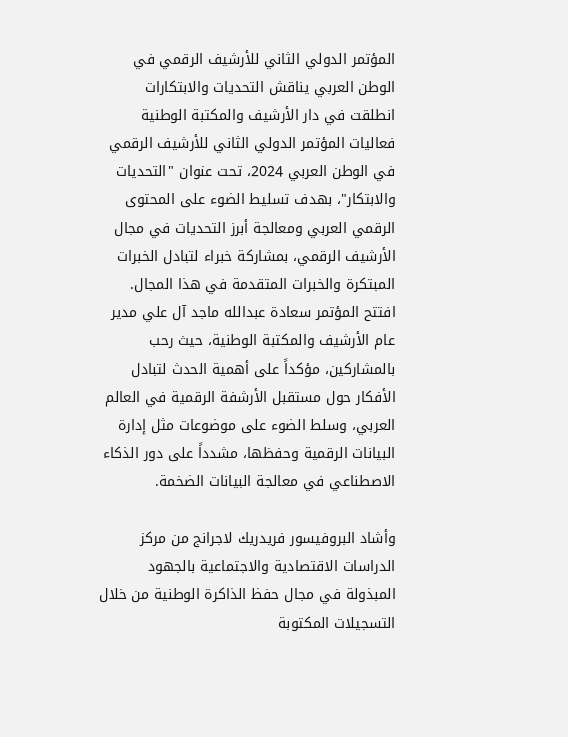المؤتمر الدولي الثاني للأرشيف الرقمي في الوطن العربي يناقش التحديات والابتكارات
انطلقت في دار الأرشيف والمكتبة الوطنية فعاليات المؤتمر الدولي الثاني للأرشيف الرقمي في الوطن العربي 2024، تحت عنوان "التحديات والابتكار"، بهدف تسليط الضوء على المحتوى الرقمي العربي ومعالجة أبرز التحديات في مجال الأرشيف الرقمي، بمشاركة خبراء لتبادل الخبرات المبتكرة والخبرات المتقدمة في هذا المجال.
افتتح المؤتمر سعادة عبدالله ماجد آل علي مدير عام الأرشيف والمكتبة الوطنية، حيث رحب بالمشاركين، مؤكداً على أهمية الحدث لتبادل الأفكار حول مستقبل الأرشفة الرقمية في العالم العربي، وسلط الضوء على موضوعات مثل إدارة البيانات الرقمية وحفظها، مشدداً على دور الذكاء الاصطناعي في معالجة البيانات الضخمة.

وأشاد البروفيسور فريدريك لاجرانج من مركز الدراسات الاقتصادية والاجتماعية بالجهود المبذولة في مجال حفظ الذاكرة الوطنية من خلال التسجيلات المكتوبة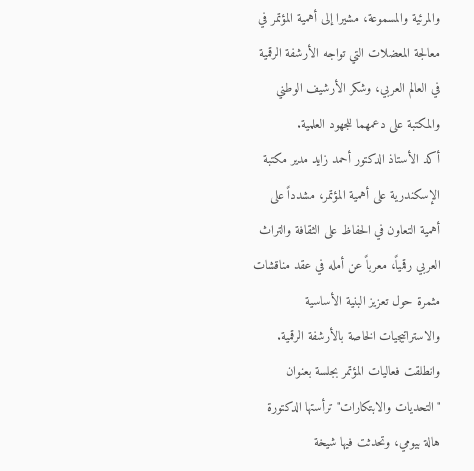والمرئية والمسموعة، مشيرا إلى أهمية المؤتمر في معالجة المعضلات التي تواجه الأرشفة الرقمية في العالم العربي، وشكر الأرشيف الوطني والمكتبة على دعمهما للجهود العلمية.
أكد الأستاذ الدكتور أحمد زايد مدير مكتبة الإسكندرية على أهمية المؤتمر، مشدداً على أهمية التعاون في الحفاظ على الثقافة والتراث العربي رقمياً، معرباً عن أمله في عقد مناقشات مثمرة حول تعزيز البنية الأساسية والاستراتيجيات الخاصة بالأرشفة الرقمية.
وانطلقت فعاليات المؤتمر بجلسة بعنوان "التحديات والابتكارات" ترأستها الدكتورة هالة بيومي، وتحدثت فيها شيخة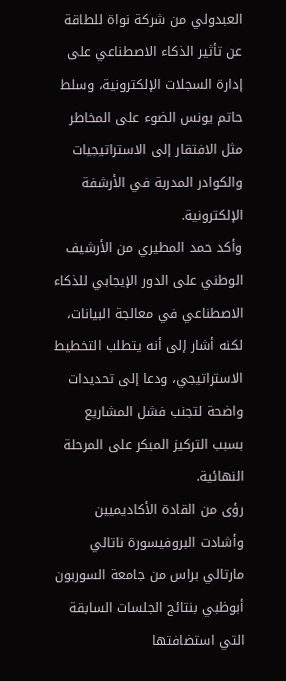العبدولي من شركة نواة للطاقة عن تأثير الذكاء الاصطناعي على إدارة السجلات الإلكترونية، وسلط حاتم يونس الضوء على المخاطر مثل الافتقار إلى الاستراتيجيات والكوادر المدربة في الأرشفة الإلكترونية.
وأكد حمد المطيري من الأرشيف الوطني على الدور الإيجابي للذكاء الاصطناعي في معالجة البيانات، لكنه أشار إلى أنه يتطلب التخطيط الاستراتيجي، ودعا إلى تحديدات واضحة لتجنب فشل المشاريع بسبب التركيز المبكر على المرحلة النهائية.
رؤى من القادة الأكاديميين
وأشادت البروفيسورة ناتالي مارتالي براس من جامعة السوربون أبوظبي بنتائج الجلسات السابقة التي استضافتها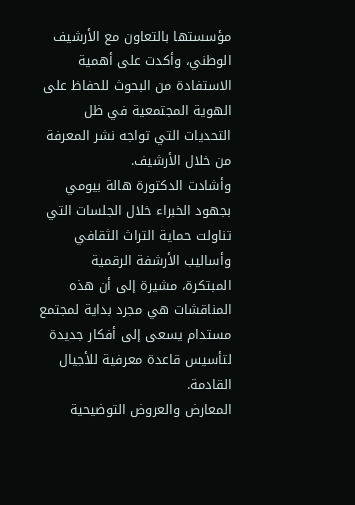مؤسستها بالتعاون مع الأرشيف الوطني، وأكدت على أهمية الاستفادة من البحوث للحفاظ على الهوية المجتمعية في ظل التحديات التي تواجه نشر المعرفة من خلال الأرشيف.
وأشادت الدكتورة هالة بيومي بجهود الخبراء خلال الجلسات التي تناولت حماية التراث الثقافي وأساليب الأرشفة الرقمية المبتكرة، مشيرة إلى أن هذه المناقشات هي مجرد بداية لمجتمع مستدام يسعى إلى أفكار جديدة لتأسيس قاعدة معرفية للأجيال القادمة.
المعارض والعروض التوضيحية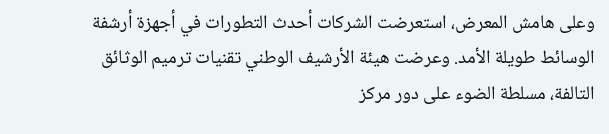وعلى هامش المعرض، استعرضت الشركات أحدث التطورات في أجهزة أرشفة الوسائط طويلة الأمد. وعرضت هيئة الأرشيف الوطني تقنيات ترميم الوثائق التالفة، مسلطة الضوء على دور مركز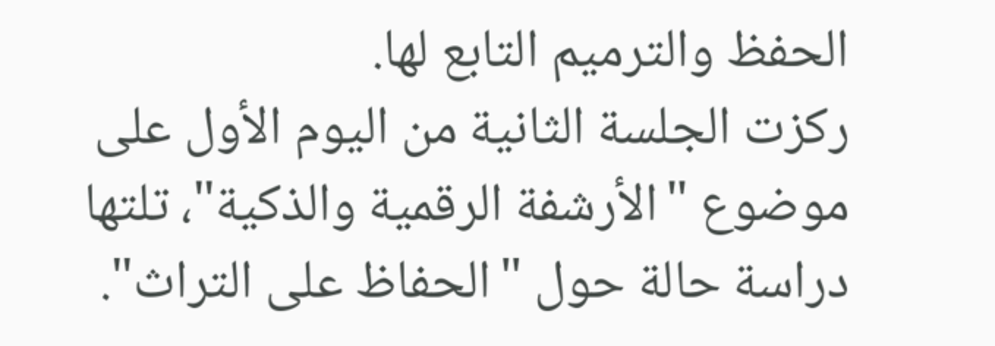الحفظ والترميم التابع لها.
ركزت الجلسة الثانية من اليوم الأول على موضوع "الأرشفة الرقمية والذكية"، تلتها دراسة حالة حول "الحفاظ على التراث".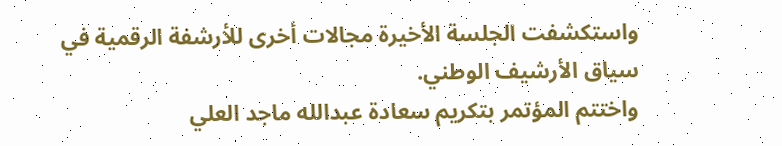واستكشفت الجلسة الأخيرة مجالات أخرى للأرشفة الرقمية في سياق الأرشيف الوطني.
واختتم المؤتمر بتكريم سعادة عبدالله ماجد العلي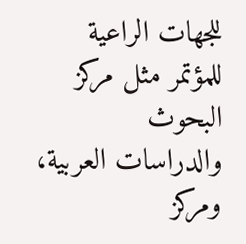للجهات الراعية للمؤتمر مثل مركز البحوث والدراسات العربية، ومركز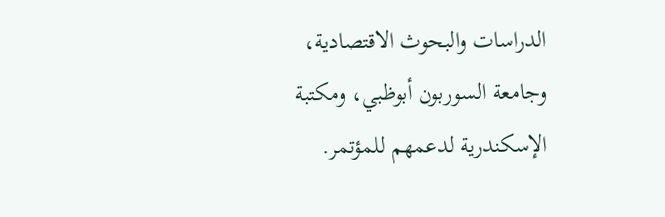الدراسات والبحوث الاقتصادية، وجامعة السوربون أبوظبي، ومكتبة الإسكندرية لدعمهم للمؤتمر.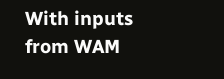With inputs from WAM